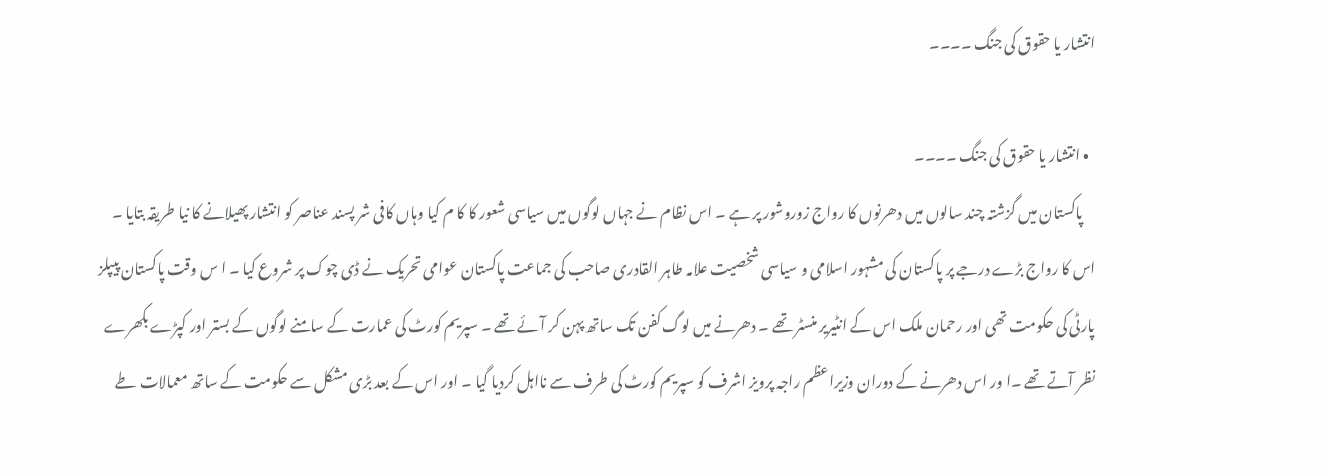انتشار یا حقوق کی جنگ ۔۔۔۔

  • انتشار یا حقوق کی جنگ ۔۔۔۔
    پاکستان میں گزشتہ چند سالوں میں دھرنوں کا رواج زوروشور پر ہے ۔ اس نظام نے جہاں لوگوں میں سیاسی شعور کا کا م کیا وہاں کافی شر پسند عناصر کو انتشار پھیلانے کا نیا طریقہ بتایا ۔ اس کا رواج بڑے درجے پر پاکستان کی مشہور اسلامی و سیاسی شخصیت علامہ طاہر القادری صاحب کی جماعت پاکستان عوامی تحریک نے ڈی چوک پر شروع کیا ۔ ا س وقت پاکستان پیپلز پارٹی کی حکومت تھی اور رحمان ملک اس کے انٹیریر منسٹر تھے ۔ دھرنے میں لوگ کفن تک ساتھ پہن کر آئے تھے ۔ سپریم کورٹ کی عمارت کے سامنے لوگوں کے بستر اور کپڑے بکھرے نظر آتے تھے ۔ا ور اس دھرنے کے دوران وزیراعظم راجہ پرویز اشرف کو سپریم کورٹ کی طرف سے نااہل کردیا گیا ۔ اور اس کے بعد بڑی مشکل سے حکومت کے ساتھ معمالات طے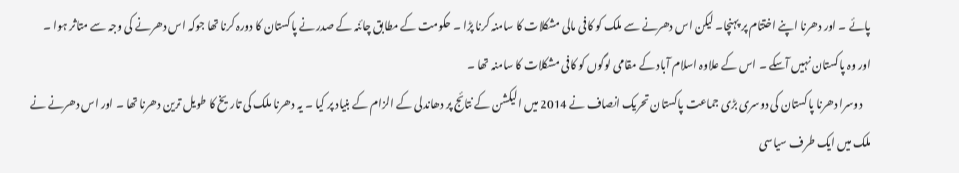پائے ۔ اور دھرنا اپنے اختتام پر پہنچا۔ لیکن اس دھرنے سے ملک کو کافی مالی مشکلات کا سامنہ کرنا پڑا ۔ حکومت کے مطابق چائنہ کے صدر نے پاکستان کا دورہ کرنا تھا جوکہ اس دھرنے کی وجہ سے متاثر ہوا ۔ اور وہ پاکستان نہیں آسکے ۔ اس کے علاوہ اسلام آباد کے مقامی لوگوں کو کافی مشکلات کا سامنہ تھا ۔
    دوسرا دھرنا پاکستان کی دوسری بڑی جماعت پاکستان تحریک انصاف نے 2014 میں الیکشن کے نتائج پر دھاندلی کے الزام کے بنیاد پر کیا ۔ یہ دھرنا ملک کی تاریخ کا طویل ترین دھرنا تھا ۔ اور اس دھرنے نے ملک میں ایک طرف سیاسی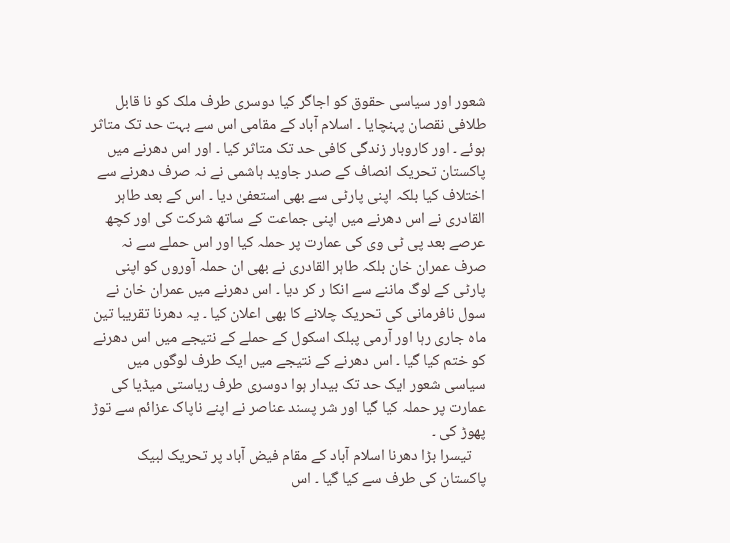شعور اور سیاسی حقوق کو اجاگر کیا دوسری طرف ملک کو نا قابل طلافی نقصان پہنچایا ۔ اسلام آباد کے مقامی اس سے بہت حد تک متاثر ہوئے ۔ اور کاروبار زندگی کافی حد تک متاثر کیا ۔ اور اس دھرنے میں پاکستان تحریک انصاف کے صدر جاوید ہاشمی نے نہ صرف دھرنے سے اختلاف کیا بلکہ اپنی پارٹی سے بھی استعفیٰ دیا ۔ اس کے بعد طاہر القادری نے اس دھرنے میں اپنی جماعت کے ساتھ شرکت کی اور کچھ عرصے بعد پی ٹی وی کی عمارت پر حملہ کیا اور اس حملے سے نہ صرف عمران خان بلکہ طاہر القادری نے بھی ان حملہ آوروں کو اپنی پارٹی کے لوگ ماننے سے انکا ر کر دیا ۔ اس دھرنے میں عمران خان نے سول نافرمانی کی تحریک چلانے کا بھی اعلان کیا ۔ یہ دھرنا تقریبا تین ماہ جاری رہا اور آرمی پبلک اسکول کے حملے کے نتیجے میں اس دھرنے کو ختم کیا گیا ۔ اس دھرنے کے نتیجے میں ایک طرف لوگوں میں سیاسی شعور ایک حد تک بیدار ہوا دوسری طرف ریاستی میڈیا کی عمارت پر حملہ کیا گیا اور شر پسند عناصر نے اپنے ناپاک عزائم سے توڑ پھوڑ کی ۔
    تیسرا بڑا دھرنا اسلام آباد کے مقام فیض آباد پر تحریک لبیک پاکستان کی طرف سے کیا گیا ۔ اس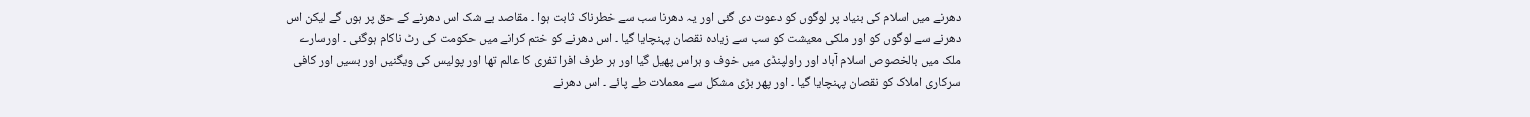دھرنے میں اسلام کی بنیاد پر لوگوں کو دعوت دی گئی اور یہ دھرنا سب سے خطرناک ثابت ہوا ۔ مقاصد بے شک اس دھرنے کے حق پر ہوں گے لیکن اس دھرنے سے لوگوں کو اور ملکی معیشت کو سب سے زیادہ نقصان پہنچایا گیا ۔ اس دھرنے کو ختم کرانے میں حکومت کی رٹ ناکام ہوگئی ۔ اورسارے ملک میں بالخصوص اسلام آباد اور راولپنڈی میں خوف و ہراس پھیل گیا اور ہر طرف افرا تفری کا عالم تھا اور پولیس کی ویگنیں اور بسیں اور کافی سرکاری املاک کو نقصان پہنچایا گیا ۔ اور پھر بڑی مشکل سے معملات طے پائے ۔ اس دھرنے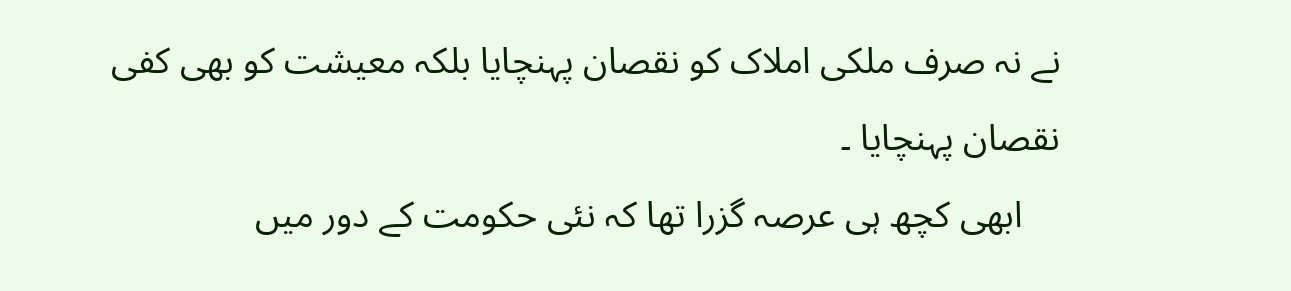نے نہ صرف ملکی املاک کو نقصان پہنچایا بلکہ معیشت کو بھی کفی نقصان پہنچایا ۔
    ابھی کچھ ہی عرصہ گزرا تھا کہ نئی حکومت کے دور میں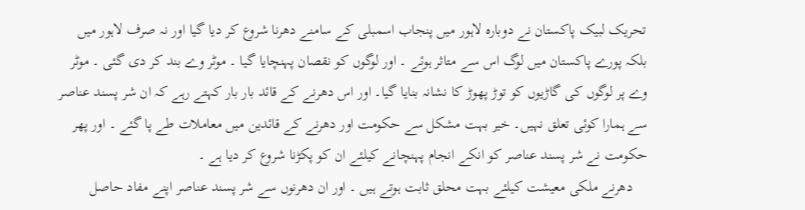تحریک لبیک پاکستان نے دوبارہ لاہور میں پنجاب اسمبلی کے سامنے دھرنا شروع کر دیا گیا اور نہ صرف لاہور میں بلکہ پورے پاکستان میں لوگ اس سے متاثر ہوئے ۔ اور لوگوں کو نقصان پہنچایا گیا ۔ موٹر وے بند کر دی گئی ۔ موٹر وے پر لوگوں کی گاڑیوں کو توڑ پھوڑ کا نشانہ بنایا گیا۔ اور اس دھرنے کے قائد بار بار کہتے رہے کہ ان شر پسند عناصر سے ہمارا کوئی تعلق نہیں۔ خیر بہت مشکل سے حکومت اور دھرنے کے قائدین میں معاملات طے پا گئے ۔ اور پھر حکومت نے شر پسند عناصر کو انکے انجام پہنچانے کیلئے ان کو پکڑنا شروع کر دیا ہے ۔
    دھرنے ملکی معیشت کیلئے بہت محلق ثابت ہوتے ہیں ۔ اور ان دھرنوں سے شر پسند عناصر اپنے مفاد حاصل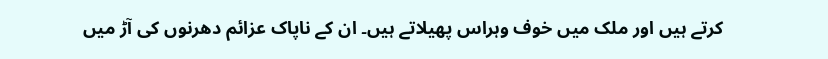کرتے ہیں اور ملک میں خوف وہراس پھیلاتے ہیں۔ ان کے ناپاک عزائم دھرنوں کی آڑ میں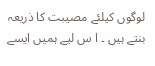لوگوں کیلئے مصیبت کا ذریعہ بنتے ہیں ۔ ا س لیے ہمیں ایسے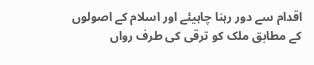اقدام سے دور رہنا چاہیئے اور اسلام کے اصولوں کے مطابق ملک کو ترقی کی طرف رواں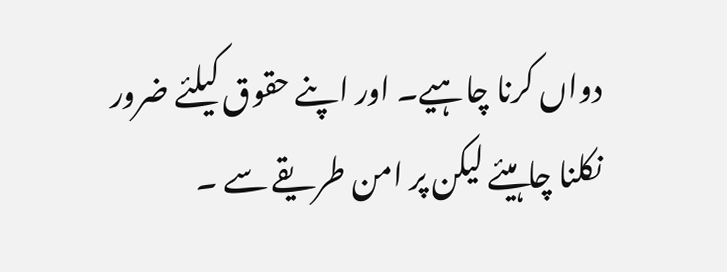دواں کرنا چاہیے۔ اور اپنے حقوق کیلئے ضرور نکلنا چاہیئے لیکن پر امن طریقے سے ۔